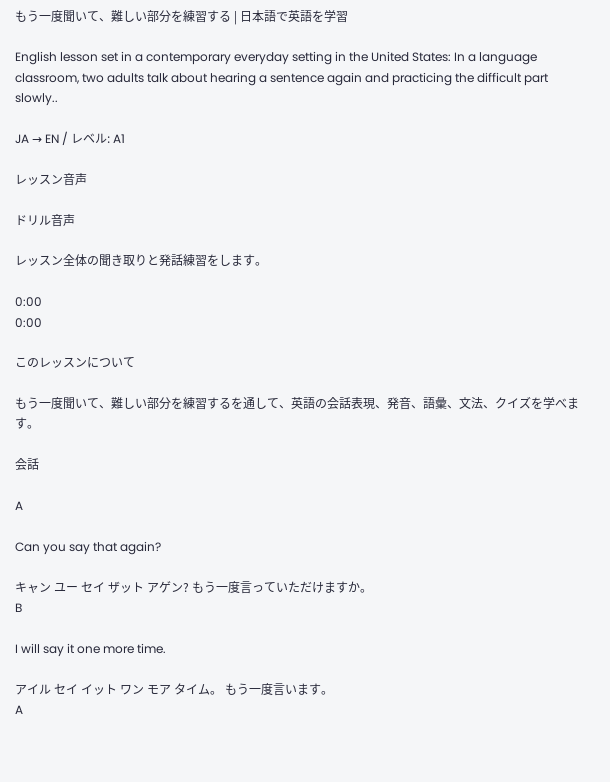もう一度聞いて、難しい部分を練習する | 日本語で英語を学習

English lesson set in a contemporary everyday setting in the United States: In a language classroom, two adults talk about hearing a sentence again and practicing the difficult part slowly..

JA → EN / レベル: A1

レッスン音声

ドリル音声

レッスン全体の聞き取りと発話練習をします。

0:00
0:00

このレッスンについて

もう一度聞いて、難しい部分を練習するを通して、英語の会話表現、発音、語彙、文法、クイズを学べます。

会話

A

Can you say that again?

キャン ユー セイ ザット アゲン? もう一度言っていただけますか。
B

I will say it one more time.

アイル セイ イット ワン モア タイム。 もう一度言います。
A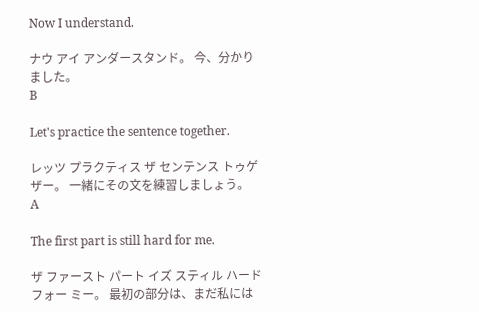Now I understand.

ナウ アイ アンダースタンド。 今、分かりました。
B

Let's practice the sentence together.

レッツ プラクティス ザ センテンス トゥゲザー。 一緒にその文を練習しましょう。
A

The first part is still hard for me.

ザ ファースト パート イズ スティル ハード フォー ミー。 最初の部分は、まだ私には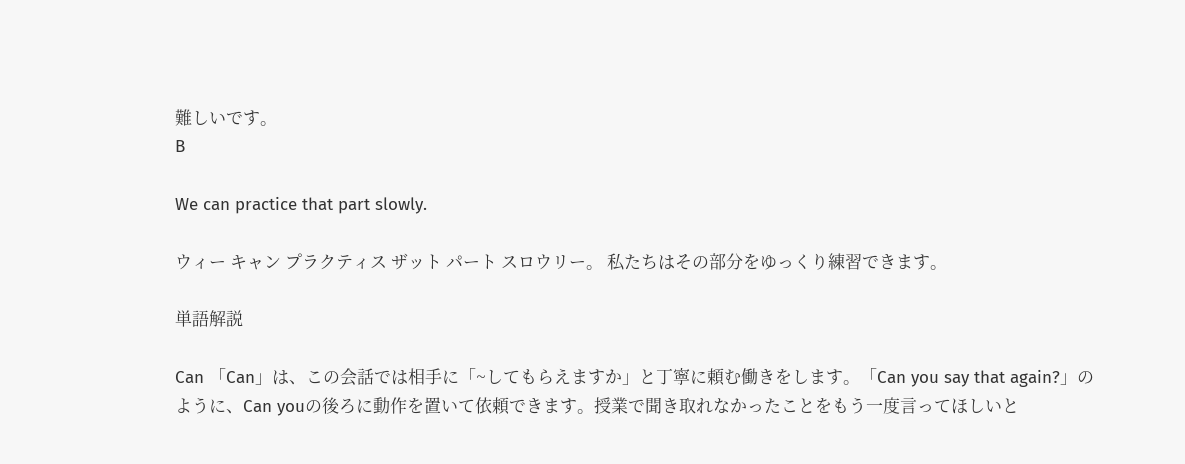難しいです。
B

We can practice that part slowly.

ウィー キャン プラクティス ザット パート スロウリー。 私たちはその部分をゆっくり練習できます。

単語解説

Can 「Can」は、この会話では相手に「~してもらえますか」と丁寧に頼む働きをします。「Can you say that again?」のように、Can youの後ろに動作を置いて依頼できます。授業で聞き取れなかったことをもう一度言ってほしいと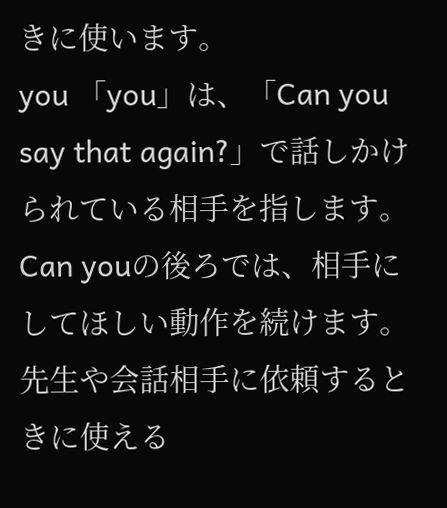きに使います。
you 「you」は、「Can you say that again?」で話しかけられている相手を指します。Can youの後ろでは、相手にしてほしい動作を続けます。先生や会話相手に依頼するときに使える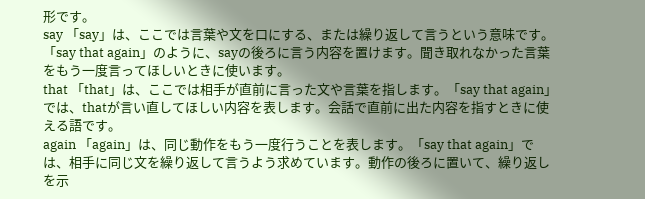形です。
say 「say」は、ここでは言葉や文を口にする、または繰り返して言うという意味です。「say that again」のように、sayの後ろに言う内容を置けます。聞き取れなかった言葉をもう一度言ってほしいときに使います。
that 「that」は、ここでは相手が直前に言った文や言葉を指します。「say that again」では、thatが言い直してほしい内容を表します。会話で直前に出た内容を指すときに使える語です。
again 「again」は、同じ動作をもう一度行うことを表します。「say that again」では、相手に同じ文を繰り返して言うよう求めています。動作の後ろに置いて、繰り返しを示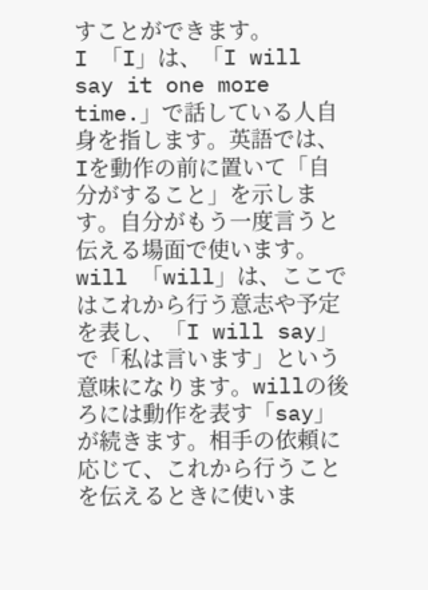すことができます。
I 「I」は、「I will say it one more time.」で話している人自身を指します。英語では、Iを動作の前に置いて「自分がすること」を示します。自分がもう一度言うと伝える場面で使います。
will 「will」は、ここではこれから行う意志や予定を表し、「I will say」で「私は言います」という意味になります。willの後ろには動作を表す「say」が続きます。相手の依頼に応じて、これから行うことを伝えるときに使いま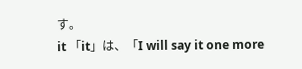す。
it 「it」は、「I will say it one more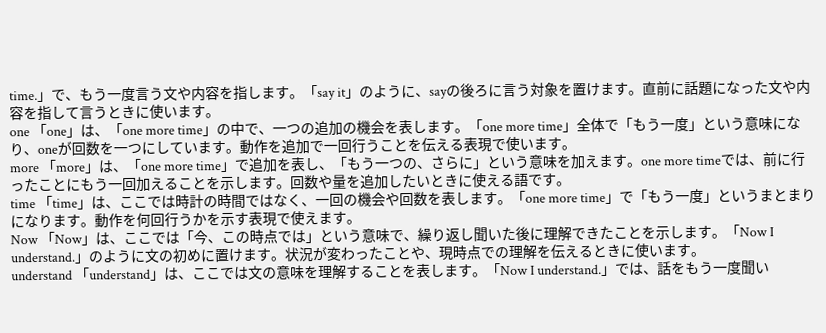time.」で、もう一度言う文や内容を指します。「say it」のように、sayの後ろに言う対象を置けます。直前に話題になった文や内容を指して言うときに使います。
one 「one」は、「one more time」の中で、一つの追加の機会を表します。「one more time」全体で「もう一度」という意味になり、oneが回数を一つにしています。動作を追加で一回行うことを伝える表現で使います。
more 「more」は、「one more time」で追加を表し、「もう一つの、さらに」という意味を加えます。one more timeでは、前に行ったことにもう一回加えることを示します。回数や量を追加したいときに使える語です。
time 「time」は、ここでは時計の時間ではなく、一回の機会や回数を表します。「one more time」で「もう一度」というまとまりになります。動作を何回行うかを示す表現で使えます。
Now 「Now」は、ここでは「今、この時点では」という意味で、繰り返し聞いた後に理解できたことを示します。「Now I understand.」のように文の初めに置けます。状況が変わったことや、現時点での理解を伝えるときに使います。
understand 「understand」は、ここでは文の意味を理解することを表します。「Now I understand.」では、話をもう一度聞い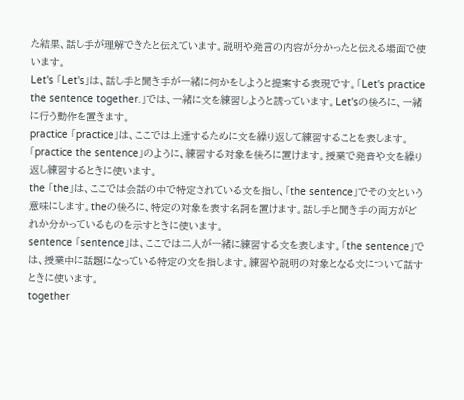た結果、話し手が理解できたと伝えています。説明や発言の内容が分かったと伝える場面で使います。
Let's 「Let's」は、話し手と聞き手が一緒に何かをしようと提案する表現です。「Let's practice the sentence together.」では、一緒に文を練習しようと誘っています。Let'sの後ろに、一緒に行う動作を置きます。
practice 「practice」は、ここでは上達するために文を繰り返して練習することを表します。「practice the sentence」のように、練習する対象を後ろに置けます。授業で発音や文を繰り返し練習するときに使います。
the 「the」は、ここでは会話の中で特定されている文を指し、「the sentence」でその文という意味にします。theの後ろに、特定の対象を表す名詞を置けます。話し手と聞き手の両方がどれか分かっているものを示すときに使います。
sentence 「sentence」は、ここでは二人が一緒に練習する文を表します。「the sentence」では、授業中に話題になっている特定の文を指します。練習や説明の対象となる文について話すときに使います。
together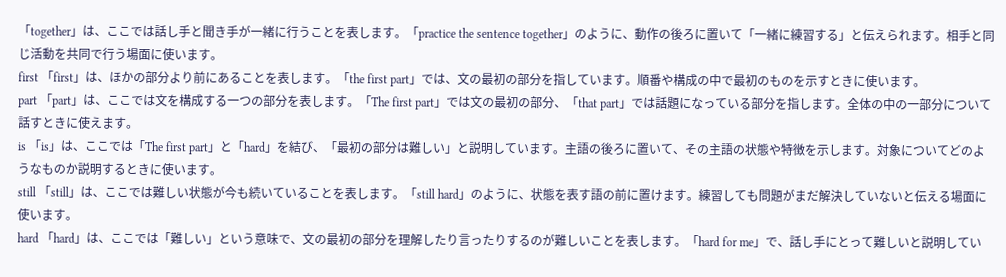「together」は、ここでは話し手と聞き手が一緒に行うことを表します。「practice the sentence together」のように、動作の後ろに置いて「一緒に練習する」と伝えられます。相手と同じ活動を共同で行う場面に使います。
first 「first」は、ほかの部分より前にあることを表します。「the first part」では、文の最初の部分を指しています。順番や構成の中で最初のものを示すときに使います。
part 「part」は、ここでは文を構成する一つの部分を表します。「The first part」では文の最初の部分、「that part」では話題になっている部分を指します。全体の中の一部分について話すときに使えます。
is 「is」は、ここでは「The first part」と「hard」を結び、「最初の部分は難しい」と説明しています。主語の後ろに置いて、その主語の状態や特徴を示します。対象についてどのようなものか説明するときに使います。
still 「still」は、ここでは難しい状態が今も続いていることを表します。「still hard」のように、状態を表す語の前に置けます。練習しても問題がまだ解決していないと伝える場面に使います。
hard 「hard」は、ここでは「難しい」という意味で、文の最初の部分を理解したり言ったりするのが難しいことを表します。「hard for me」で、話し手にとって難しいと説明してい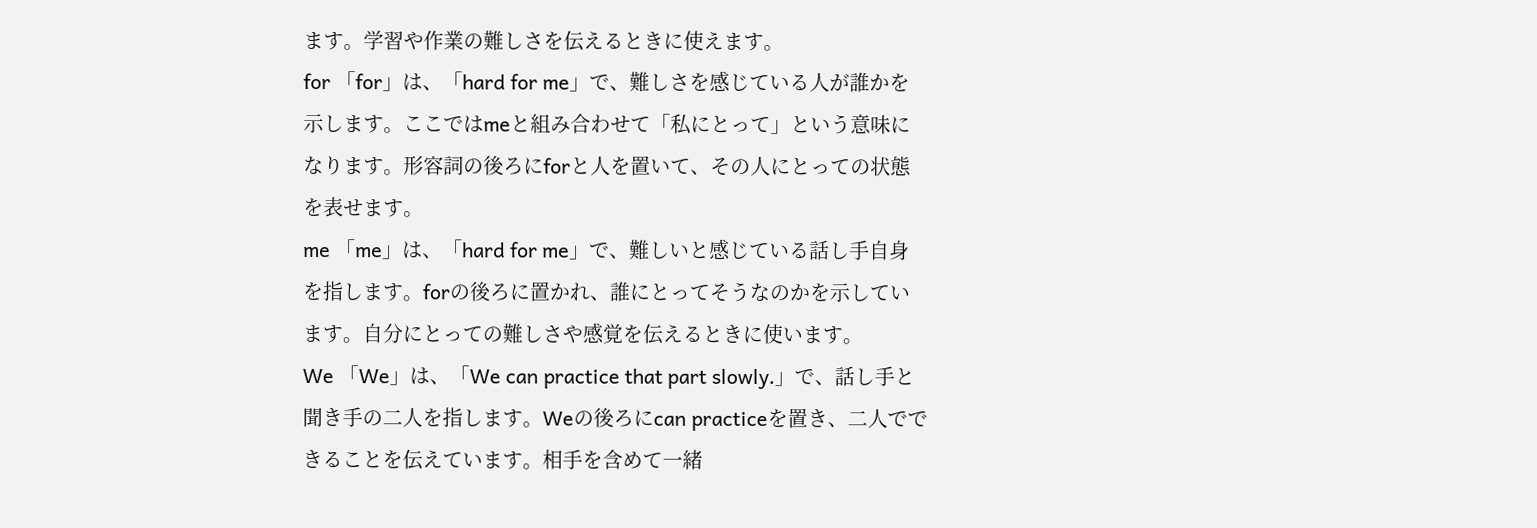ます。学習や作業の難しさを伝えるときに使えます。
for 「for」は、「hard for me」で、難しさを感じている人が誰かを示します。ここではmeと組み合わせて「私にとって」という意味になります。形容詞の後ろにforと人を置いて、その人にとっての状態を表せます。
me 「me」は、「hard for me」で、難しいと感じている話し手自身を指します。forの後ろに置かれ、誰にとってそうなのかを示しています。自分にとっての難しさや感覚を伝えるときに使います。
We 「We」は、「We can practice that part slowly.」で、話し手と聞き手の二人を指します。Weの後ろにcan practiceを置き、二人でできることを伝えています。相手を含めて一緒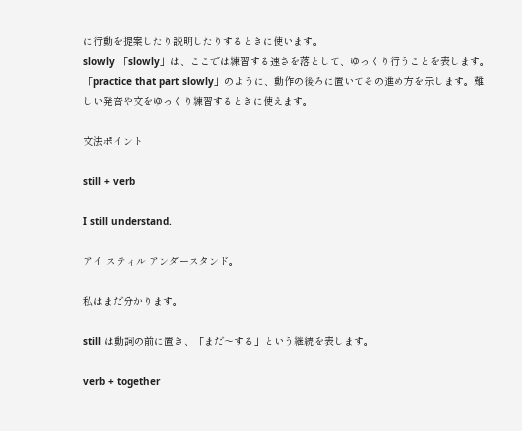に行動を提案したり説明したりするときに使います。
slowly 「slowly」は、ここでは練習する速さを落として、ゆっくり行うことを表します。「practice that part slowly」のように、動作の後ろに置いてその進め方を示します。難しい発音や文をゆっくり練習するときに使えます。

文法ポイント

still + verb

I still understand.

アイ スティル アンダースタンド。

私はまだ分かります。

still は動詞の前に置き、「まだ〜する」という継続を表します。

verb + together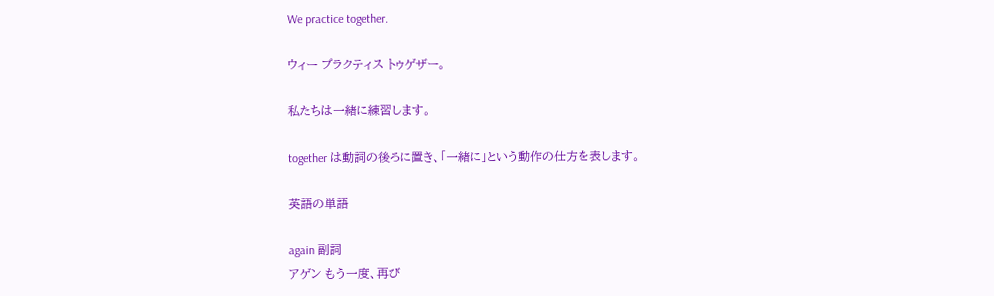We practice together.

ウィー プラクティス トゥゲザー。

私たちは一緒に練習します。

together は動詞の後ろに置き、「一緒に」という動作の仕方を表します。

英語の単語

again 副詞
アゲン もう一度、再び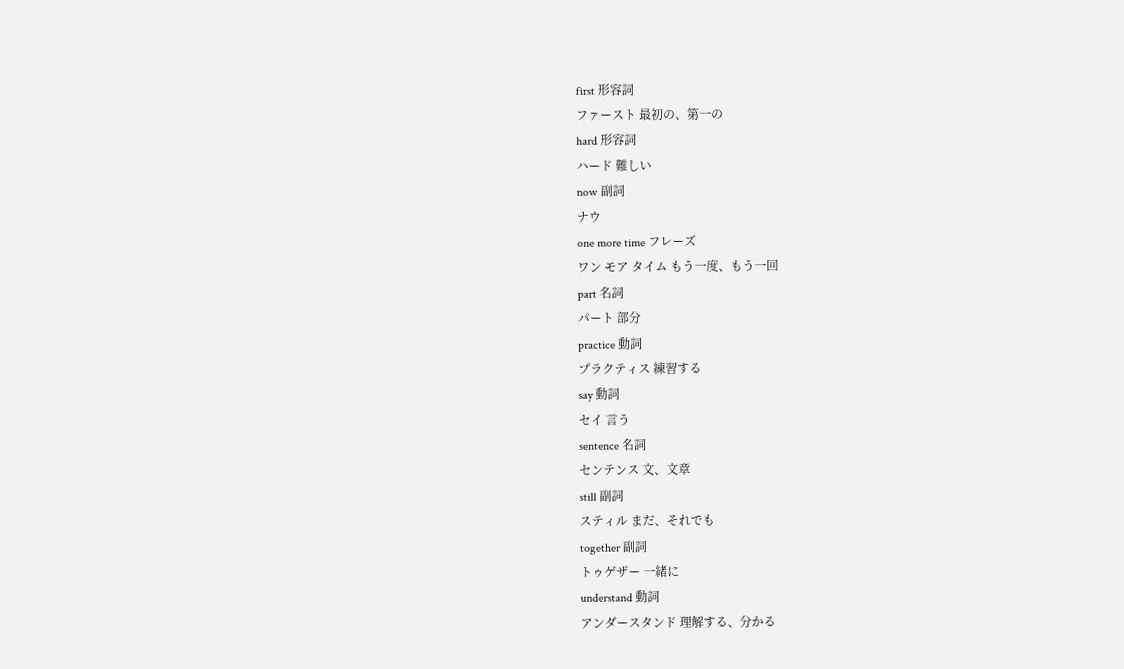first 形容詞
ファースト 最初の、第一の
hard 形容詞
ハード 難しい
now 副詞
ナウ
one more time フレーズ
ワン モア タイム もう一度、もう一回
part 名詞
パート 部分
practice 動詞
プラクティス 練習する
say 動詞
セイ 言う
sentence 名詞
センテンス 文、文章
still 副詞
スティル まだ、それでも
together 副詞
トゥゲザー 一緒に
understand 動詞
アンダースタンド 理解する、分かる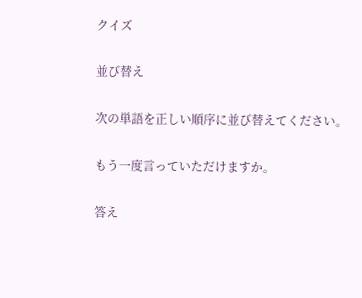クイズ

並び替え

次の単語を正しい順序に並び替えてください。

もう一度言っていただけますか。

答え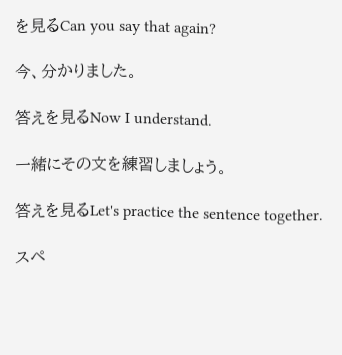を見るCan you say that again?

今、分かりました。

答えを見るNow I understand.

一緒にその文を練習しましょう。

答えを見るLet's practice the sentence together.

スペ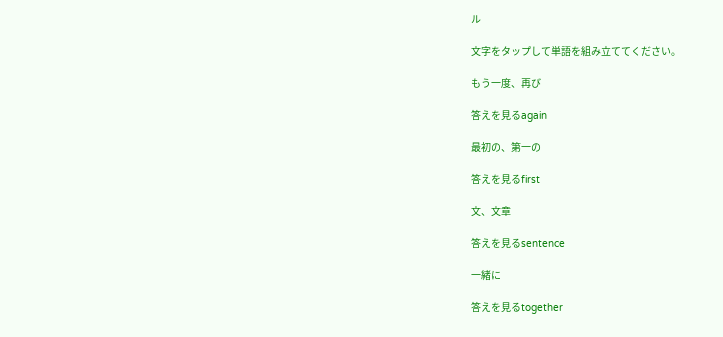ル

文字をタップして単語を組み立ててください。

もう一度、再び

答えを見るagain

最初の、第一の

答えを見るfirst

文、文章

答えを見るsentence

一緒に

答えを見るtogether